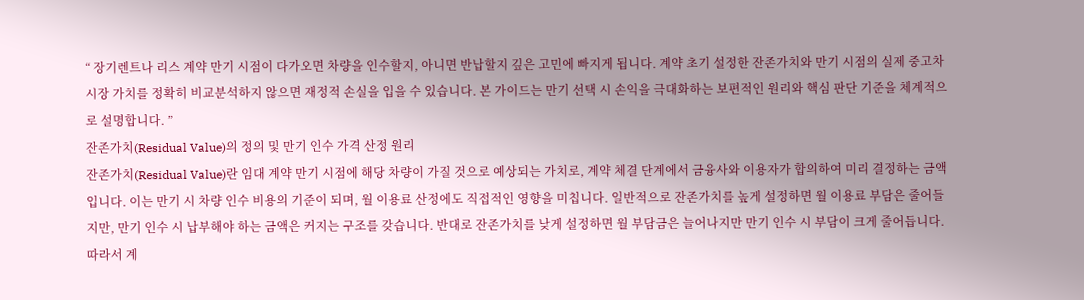“ 장기렌트나 리스 계약 만기 시점이 다가오면 차량을 인수할지, 아니면 반납할지 깊은 고민에 빠지게 됩니다. 계약 초기 설정한 잔존가치와 만기 시점의 실제 중고차 시장 가치를 정확히 비교분석하지 않으면 재정적 손실을 입을 수 있습니다. 본 가이드는 만기 선택 시 손익을 극대화하는 보편적인 원리와 핵심 판단 기준을 체계적으로 설명합니다. ”
잔존가치(Residual Value)의 정의 및 만기 인수 가격 산정 원리
잔존가치(Residual Value)란 임대 계약 만기 시점에 해당 차량이 가질 것으로 예상되는 가치로, 계약 체결 단계에서 금융사와 이용자가 합의하여 미리 결정하는 금액입니다. 이는 만기 시 차량 인수 비용의 기준이 되며, 월 이용료 산정에도 직접적인 영향을 미칩니다. 일반적으로 잔존가치를 높게 설정하면 월 이용료 부담은 줄어들지만, 만기 인수 시 납부해야 하는 금액은 커지는 구조를 갖습니다. 반대로 잔존가치를 낮게 설정하면 월 부담금은 늘어나지만 만기 인수 시 부담이 크게 줄어듭니다. 따라서 계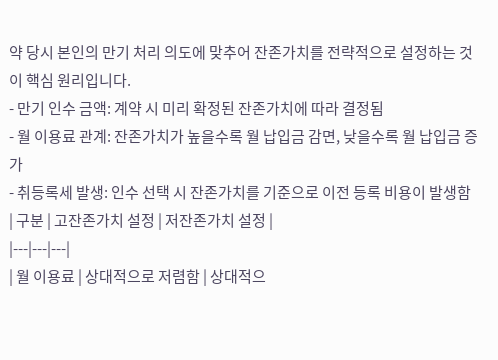약 당시 본인의 만기 처리 의도에 맞추어 잔존가치를 전략적으로 설정하는 것이 핵심 원리입니다.
- 만기 인수 금액: 계약 시 미리 확정된 잔존가치에 따라 결정됨
- 월 이용료 관계: 잔존가치가 높을수록 월 납입금 감면, 낮을수록 월 납입금 증가
- 취등록세 발생: 인수 선택 시 잔존가치를 기준으로 이전 등록 비용이 발생함
| 구분 | 고잔존가치 설정 | 저잔존가치 설정 |
|---|---|---|
| 월 이용료 | 상대적으로 저렴함 | 상대적으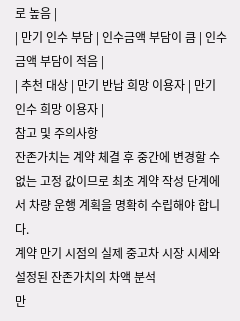로 높음 |
| 만기 인수 부담 | 인수금액 부담이 큼 | 인수금액 부담이 적음 |
| 추천 대상 | 만기 반납 희망 이용자 | 만기 인수 희망 이용자 |
참고 및 주의사항
잔존가치는 계약 체결 후 중간에 변경할 수 없는 고정 값이므로 최초 계약 작성 단계에서 차량 운행 계획을 명확히 수립해야 합니다.
계약 만기 시점의 실제 중고차 시장 시세와 설정된 잔존가치의 차액 분석
만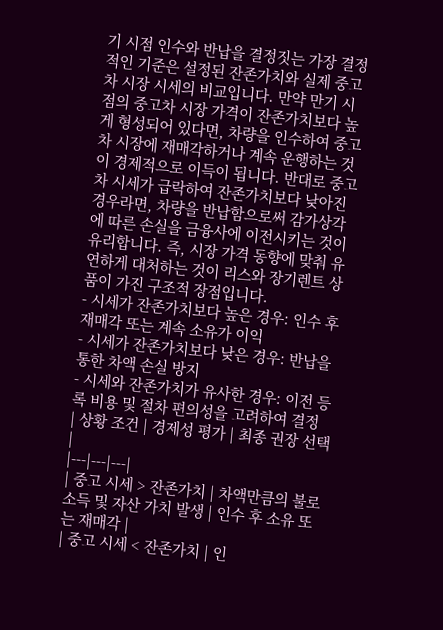기 시점 인수와 반납을 결정짓는 가장 결정적인 기준은 설정된 잔존가치와 실제 중고차 시장 시세의 비교입니다. 만약 만기 시점의 중고차 시장 가격이 잔존가치보다 높게 형성되어 있다면, 차량을 인수하여 중고차 시장에 재매각하거나 계속 운행하는 것이 경제적으로 이득이 됩니다. 반대로 중고차 시세가 급락하여 잔존가치보다 낮아진 경우라면, 차량을 반납함으로써 감가상각에 따른 손실을 금융사에 이전시키는 것이 유리합니다. 즉, 시장 가격 동향에 맞춰 유연하게 대처하는 것이 리스와 장기렌트 상품이 가진 구조적 장점입니다.
- 시세가 잔존가치보다 높은 경우: 인수 후 재매각 또는 계속 소유가 이익
- 시세가 잔존가치보다 낮은 경우: 반납을 통한 차액 손실 방지
- 시세와 잔존가치가 유사한 경우: 이전 등록 비용 및 절차 편의성을 고려하여 결정
| 상황 조건 | 경제성 평가 | 최종 권장 선택 |
|---|---|---|
| 중고 시세 > 잔존가치 | 차액만큼의 불로소득 및 자산 가치 발생 | 인수 후 소유 또는 재매각 |
| 중고 시세 < 잔존가치 | 인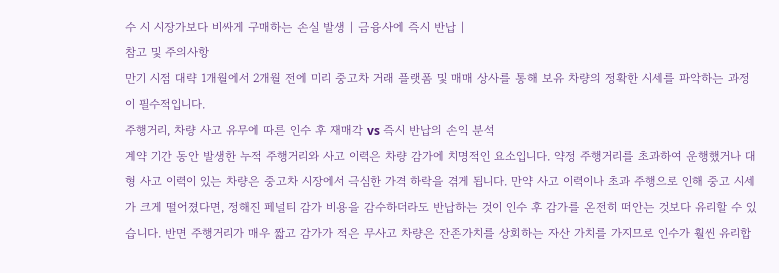수 시 시장가보다 비싸게 구매하는 손실 발생 | 금융사에 즉시 반납 |
참고 및 주의사항
만기 시점 대략 1개월에서 2개월 전에 미리 중고차 거래 플랫폼 및 매매 상사를 통해 보유 차량의 정확한 시세를 파악하는 과정이 필수적입니다.
주행거리, 차량 사고 유무에 따른 인수 후 재매각 vs 즉시 반납의 손익 분석
계약 기간 동안 발생한 누적 주행거리와 사고 이력은 차량 감가에 치명적인 요소입니다. 약정 주행거리를 초과하여 운행했거나 대형 사고 이력이 있는 차량은 중고차 시장에서 극심한 가격 하락을 겪게 됩니다. 만약 사고 이력이나 초과 주행으로 인해 중고 시세가 크게 떨어졌다면, 정해진 페널티 감가 비용을 감수하더라도 반납하는 것이 인수 후 감가를 온전히 떠안는 것보다 유리할 수 있습니다. 반면 주행거리가 매우 짧고 감가가 적은 무사고 차량은 잔존가치를 상회하는 자산 가치를 가지므로 인수가 훨씬 유리합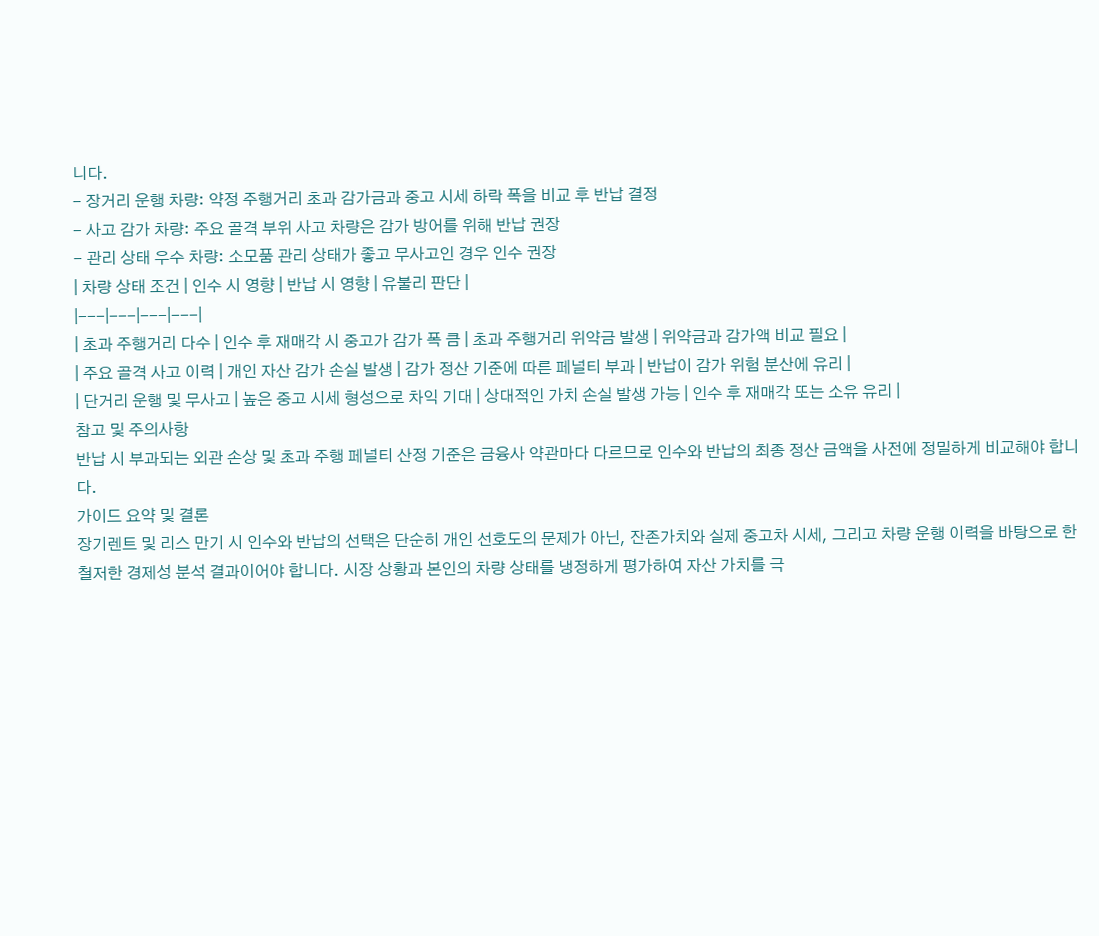니다.
- 장거리 운행 차량: 약정 주행거리 초과 감가금과 중고 시세 하락 폭을 비교 후 반납 결정
- 사고 감가 차량: 주요 골격 부위 사고 차량은 감가 방어를 위해 반납 권장
- 관리 상태 우수 차량: 소모품 관리 상태가 좋고 무사고인 경우 인수 권장
| 차량 상태 조건 | 인수 시 영향 | 반납 시 영향 | 유불리 판단 |
|---|---|---|---|
| 초과 주행거리 다수 | 인수 후 재매각 시 중고가 감가 폭 큼 | 초과 주행거리 위약금 발생 | 위약금과 감가액 비교 필요 |
| 주요 골격 사고 이력 | 개인 자산 감가 손실 발생 | 감가 정산 기준에 따른 페널티 부과 | 반납이 감가 위험 분산에 유리 |
| 단거리 운행 및 무사고 | 높은 중고 시세 형성으로 차익 기대 | 상대적인 가치 손실 발생 가능 | 인수 후 재매각 또는 소유 유리 |
참고 및 주의사항
반납 시 부과되는 외관 손상 및 초과 주행 페널티 산정 기준은 금융사 약관마다 다르므로 인수와 반납의 최종 정산 금액을 사전에 정밀하게 비교해야 합니다.
가이드 요약 및 결론
장기렌트 및 리스 만기 시 인수와 반납의 선택은 단순히 개인 선호도의 문제가 아닌, 잔존가치와 실제 중고차 시세, 그리고 차량 운행 이력을 바탕으로 한 철저한 경제성 분석 결과이어야 합니다. 시장 상황과 본인의 차량 상태를 냉정하게 평가하여 자산 가치를 극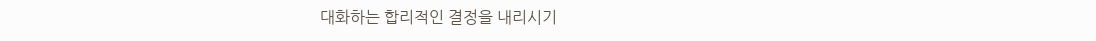대화하는 합리적인 결정을 내리시기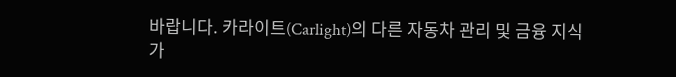바랍니다. 카라이트(Carlight)의 다른 자동차 관리 및 금융 지식 가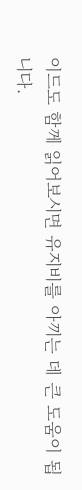이드도 함께 읽어보시면 유지비를 아끼는 데 큰 도움이 됩니다.